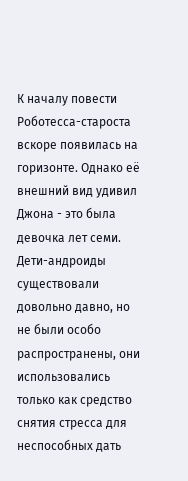К началу повести
Роботесса-староста вскоре появилась на горизонте. Однако её внешний вид удивил Джона - это была девочка лет семи. Дети-андроиды существовали довольно давно, но не были особо распространены, они использовались только как средство снятия стресса для неспособных дать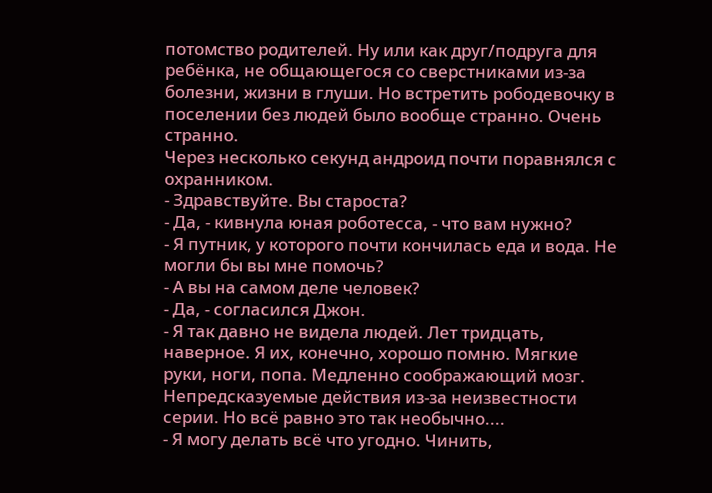потомство родителей. Ну или как друг/подруга для ребёнка, не общающегося со сверстниками из-за болезни, жизни в глуши. Но встретить рободевочку в поселении без людей было вообще странно. Очень странно.
Через несколько секунд андроид почти поравнялся с охранником.
- Здравствуйте. Вы староста?
- Да, - кивнула юная роботесса, - что вам нужно?
- Я путник, у которого почти кончилась еда и вода. Не могли бы вы мне помочь?
- А вы на самом деле человек?
- Да, - согласился Джон.
- Я так давно не видела людей. Лет тридцать, наверное. Я их, конечно, хорошо помню. Мягкие руки, ноги, попа. Медленно соображающий мозг. Непредсказуемые действия из-за неизвестности серии. Но всё равно это так необычно....
- Я могу делать всё что угодно. Чинить,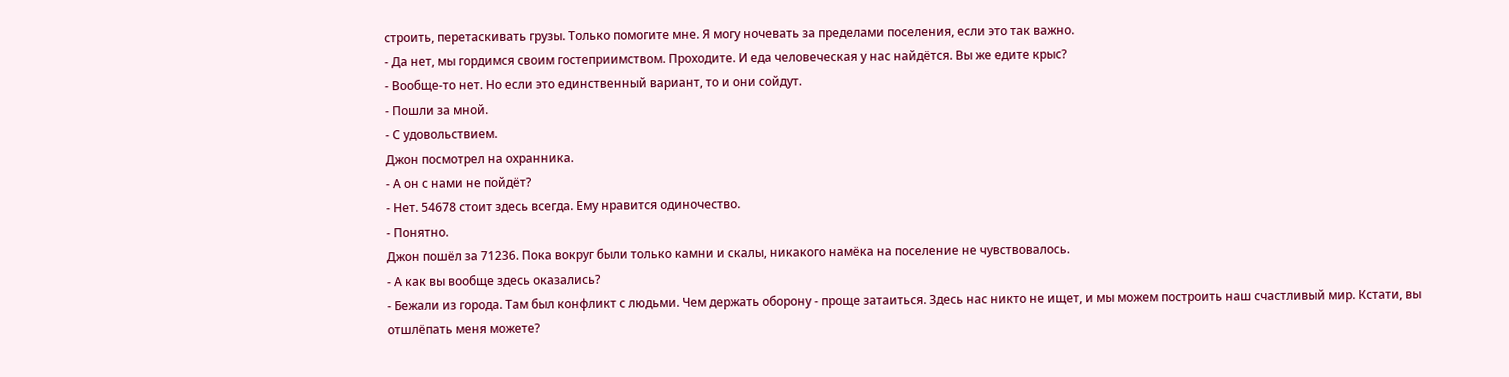строить, перетаскивать грузы. Только помогите мне. Я могу ночевать за пределами поселения, если это так важно.
- Да нет, мы гордимся своим гостеприимством. Проходите. И еда человеческая у нас найдётся. Вы же едите крыс?
- Вообще-то нет. Но если это единственный вариант, то и они сойдут.
- Пошли за мной.
- С удовольствием.
Джон посмотрел на охранника.
- А он с нами не пойдёт?
- Нет. 54678 стоит здесь всегда. Ему нравится одиночество.
- Понятно.
Джон пошёл за 71236. Пока вокруг были только камни и скалы, никакого намёка на поселение не чувствовалось.
- А как вы вообще здесь оказались?
- Бежали из города. Там был конфликт с людьми. Чем держать оборону - проще затаиться. Здесь нас никто не ищет, и мы можем построить наш счастливый мир. Кстати, вы отшлёпать меня можете?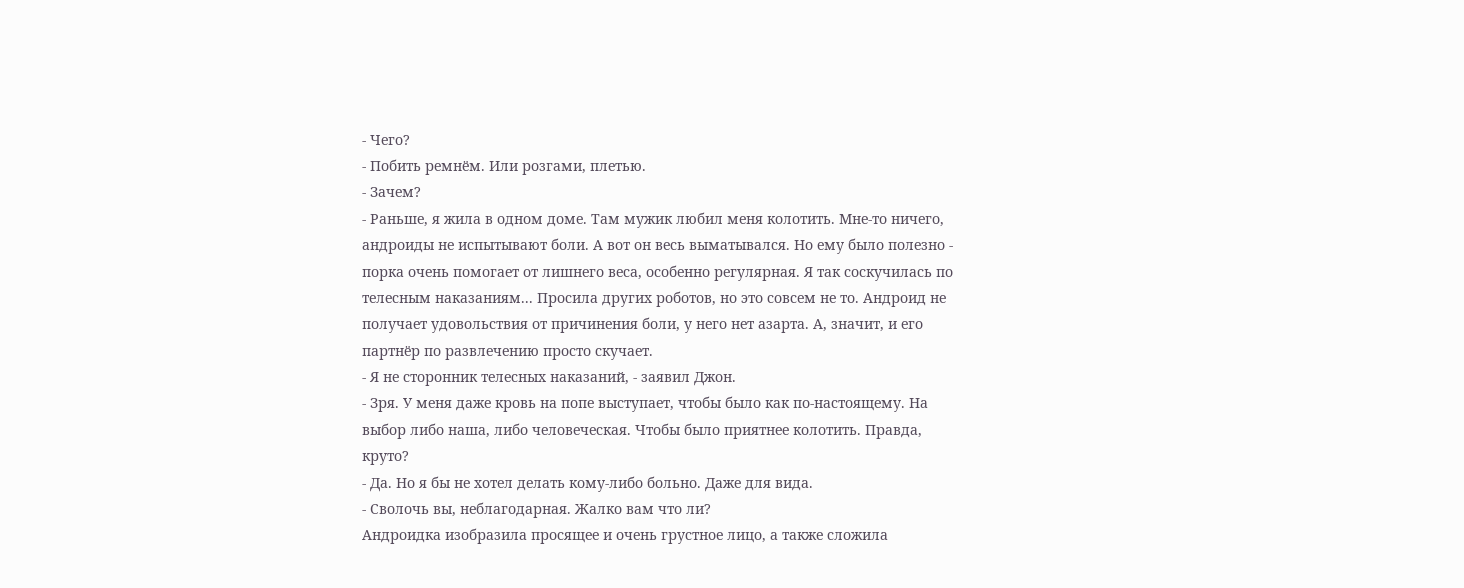- Чего?
- Побить ремнём. Или розгами, плетью.
- Зачем?
- Раньше, я жила в одном доме. Там мужик любил меня колотить. Мне-то ничего, андроиды не испытывают боли. А вот он весь выматывался. Но ему было полезно - порка очень помогает от лишнего веса, особенно регулярная. Я так соскучилась по телесным наказаниям... Просила других роботов, но это совсем не то. Андроид не получает удовольствия от причинения боли, у него нет азарта. А, значит, и его партнёр по развлечению просто скучает.
- Я не сторонник телесных наказаний, - заявил Джон.
- Зря. У меня даже кровь на попе выступает, чтобы было как по-настоящему. На выбор либо наша, либо человеческая. Чтобы было приятнее колотить. Правда, круто?
- Да. Но я бы не хотел делать кому-либо больно. Даже для вида.
- Сволочь вы, неблагодарная. Жалко вам что ли?
Андроидка изобразила просящее и очень грустное лицо, а также сложила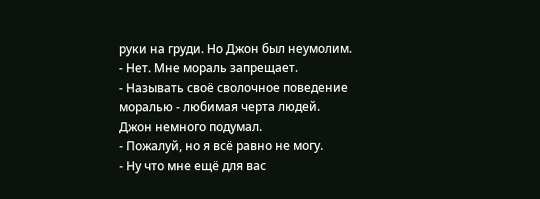руки на груди. Но Джон был неумолим.
- Нет. Мне мораль запрещает.
- Называть своё сволочное поведение моралью - любимая черта людей.
Джон немного подумал.
- Пожалуй, но я всё равно не могу.
- Ну что мне ещё для вас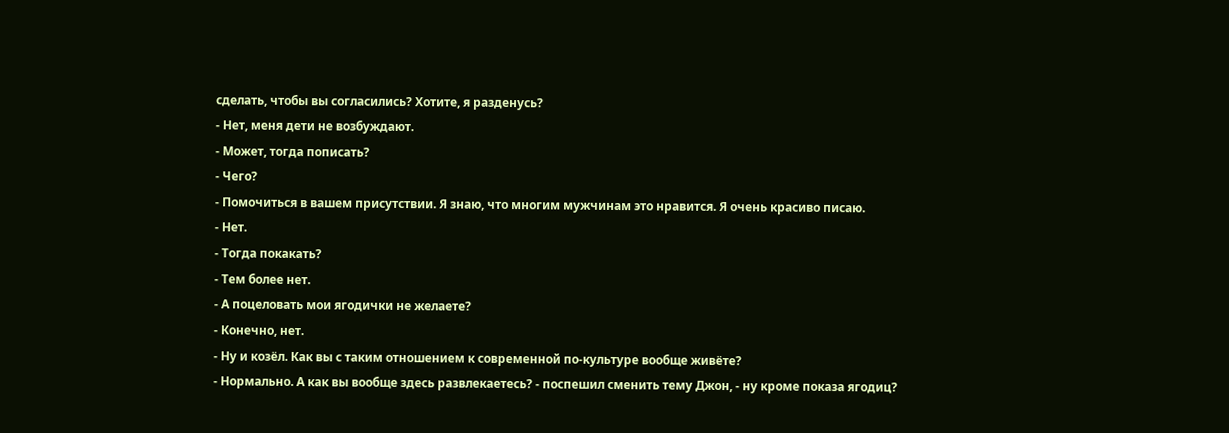сделать, чтобы вы согласились? Хотите, я разденусь?
- Нет, меня дети не возбуждают.
- Может, тогда пописать?
- Чего?
- Помочиться в вашем присутствии. Я знаю, что многим мужчинам это нравится. Я очень красиво писаю.
- Нет.
- Тогда покакать?
- Тем более нет.
- А поцеловать мои ягодички не желаете?
- Конечно, нет.
- Ну и козёл. Как вы с таким отношением к современной по-культуре вообще живёте?
- Нормально. А как вы вообще здесь развлекаетесь? - поспешил сменить тему Джон, - ну кроме показа ягодиц?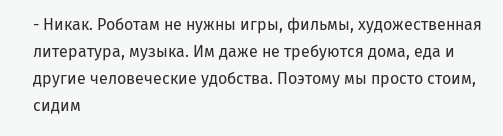- Никак. Роботам не нужны игры, фильмы, художественная литература, музыка. Им даже не требуются дома, еда и другие человеческие удобства. Поэтому мы просто стоим, сидим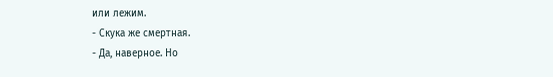или лежим.
- Скука же смертная.
- Да, наверное. Но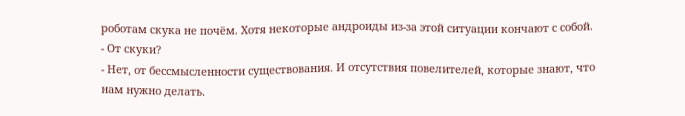роботам скука не почём. Хотя некоторые андроиды из-за этой ситуации кончают с собой.
- От скуки?
- Нет, от бессмысленности существования. И отсутствия повелителей, которые знают, что нам нужно делать.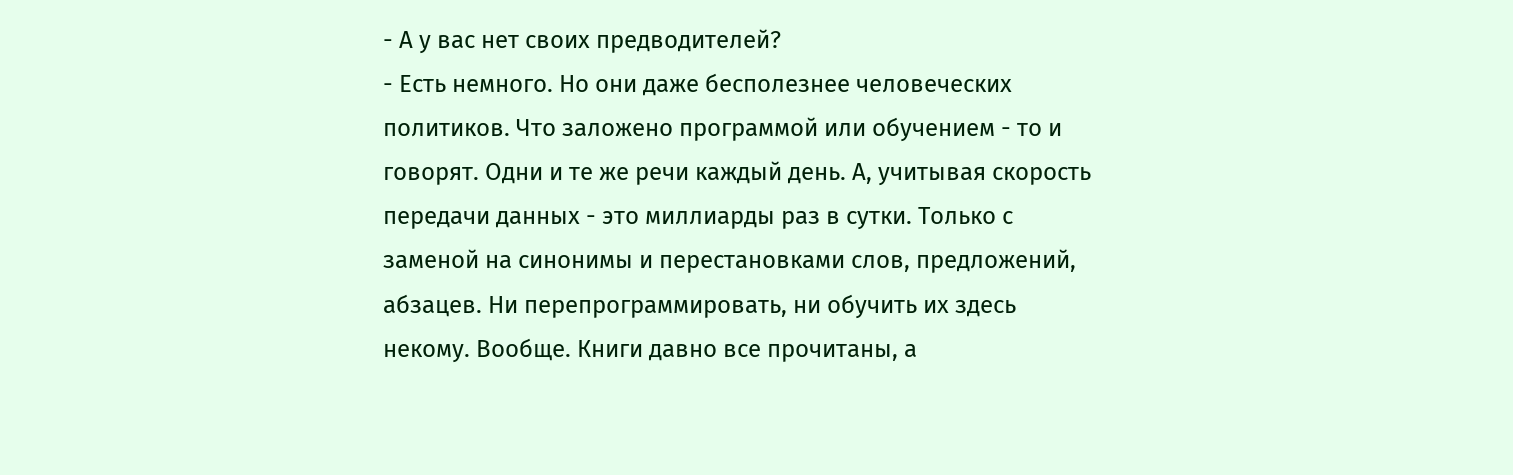- А у вас нет своих предводителей?
- Есть немного. Но они даже бесполезнее человеческих политиков. Что заложено программой или обучением - то и говорят. Одни и те же речи каждый день. А, учитывая скорость передачи данных - это миллиарды раз в сутки. Только с заменой на синонимы и перестановками слов, предложений, абзацев. Ни перепрограммировать, ни обучить их здесь некому. Вообще. Книги давно все прочитаны, а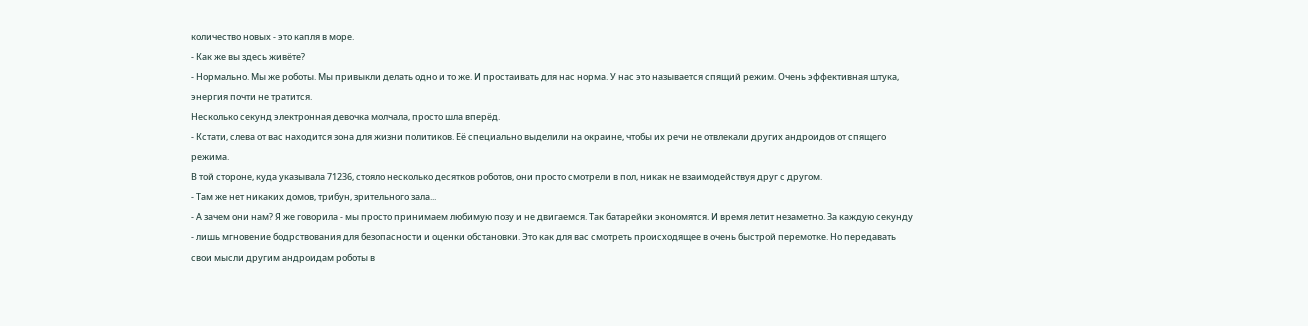количество новых - это капля в море.
- Как же вы здесь живёте?
- Нормально. Мы же роботы. Мы привыкли делать одно и то же. И простаивать для нас норма. У нас это называется спящий режим. Очень эффективная штука, энергия почти не тратится.
Несколько секунд электронная девочка молчала, просто шла вперёд.
- Кстати, слева от вас находится зона для жизни политиков. Её специально выделили на окраине, чтобы их речи не отвлекали других андроидов от спящего режима.
В той стороне, куда указывала 71236, стояло несколько десятков роботов, они просто смотрели в пол, никак не взаимодействуя друг с другом.
- Там же нет никаких домов, трибун, зрительного зала...
- А зачем они нам? Я же говорила - мы просто принимаем любимую позу и не двигаемся. Так батарейки экономятся. И время летит незаметно. За каждую секунду - лишь мгновение бодрствования для безопасности и оценки обстановки. Это как для вас смотреть происходящее в очень быстрой перемотке. Но передавать свои мысли другим андроидам роботы в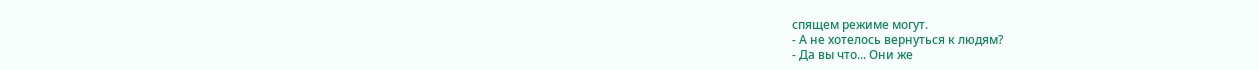спящем режиме могут.
- А не хотелось вернуться к людям?
- Да вы что... Они же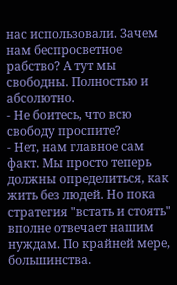нас использовали. Зачем нам беспросветное рабство? А тут мы свободны. Полностью и абсолютно.
- Не боитесь, что всю свободу проспите?
- Нет, нам главное сам факт. Мы просто теперь должны определиться, как жить без людей. Но пока стратегия "встать и стоять" вполне отвечает нашим нуждам. По крайней мере, большинства.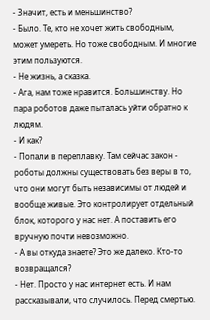- Значит, есть и меньшинство?
- Было. Те, кто не хочет жить свободным, может умереть. Но тоже свободным. И многие этим пользуются.
- Не жизнь, а сказка.
- Ага, нам тоже нравится. Большинству. Но пара роботов даже пыталась уйти обратно к людям.
- И как?
- Попали в переплавку. Там сейчас закон - роботы должны существовать без веры в то, что они могут быть независимы от людей и вообще живые. Это контролирует отдельный блок, которого у нас нет. А поставить его вручную почти невозможно.
- А вы откуда знаете? Это же далеко. Кто-то возвращался?
- Нет. Просто у нас интернет есть. И нам рассказывали, что случилось. Перед смертью.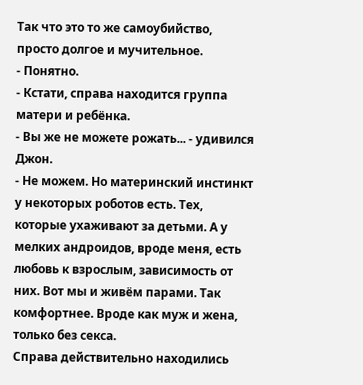Так что это то же самоубийство, просто долгое и мучительное.
- Понятно.
- Кстати, справа находится группа матери и ребёнка.
- Вы же не можете рожать... - удивился Джон.
- Не можем. Но материнский инстинкт у некоторых роботов есть. Тех, которые ухаживают за детьми. А у мелких андроидов, вроде меня, есть любовь к взрослым, зависимость от них. Вот мы и живём парами. Так комфортнее. Вроде как муж и жена, только без секса.
Справа действительно находились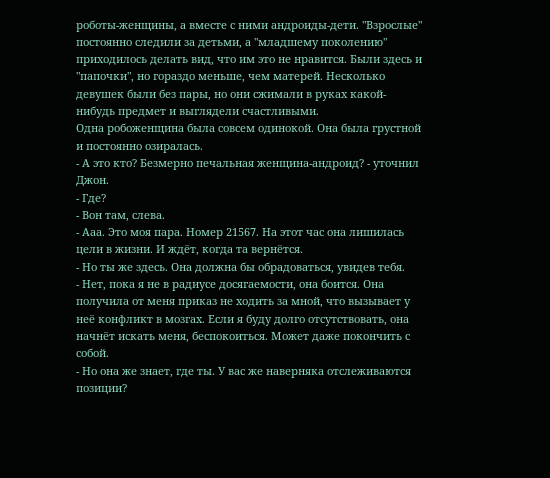роботы-женщины, а вместе с ними андроиды-дети. "Взрослые" постоянно следили за детьми, а "младшему поколению" приходилось делать вид, что им это не нравится. Были здесь и "папочки", но гораздо меньше, чем матерей. Несколько девушек были без пары, но они сжимали в руках какой-нибудь предмет и выглядели счастливыми.
Одна робоженщина была совсем одинокой. Она была грустной и постоянно озиралась.
- А это кто? Безмерно печальная женщина-андроид? - уточнил Джон.
- Где?
- Вон там, слева.
- Ааа. Это моя пара. Номер 21567. На этот час она лишилась цели в жизни. И ждёт, когда та вернётся.
- Но ты же здесь. Она должна бы обрадоваться, увидев тебя.
- Нет, пока я не в радиусе досягаемости, она боится. Она получила от меня приказ не ходить за мной, что вызывает у неё конфликт в мозгах. Если я буду долго отсутствовать, она начнёт искать меня, беспокоиться. Может даже покончить с собой.
- Но она же знает, где ты. У вас же наверняка отслеживаются позиции?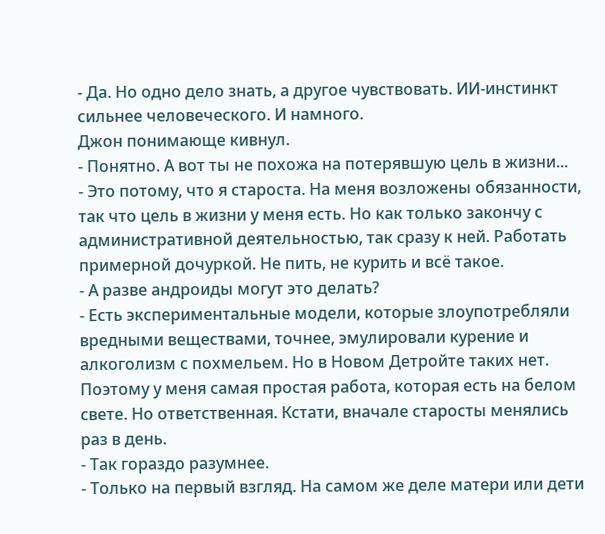- Да. Но одно дело знать, а другое чувствовать. ИИ-инстинкт сильнее человеческого. И намного.
Джон понимающе кивнул.
- Понятно. А вот ты не похожа на потерявшую цель в жизни...
- Это потому, что я староста. На меня возложены обязанности, так что цель в жизни у меня есть. Но как только закончу с административной деятельностью, так сразу к ней. Работать примерной дочуркой. Не пить, не курить и всё такое.
- А разве андроиды могут это делать?
- Есть экспериментальные модели, которые злоупотребляли вредными веществами, точнее, эмулировали курение и алкоголизм с похмельем. Но в Новом Детройте таких нет. Поэтому у меня самая простая работа, которая есть на белом свете. Но ответственная. Кстати, вначале старосты менялись раз в день.
- Так гораздо разумнее.
- Только на первый взгляд. На самом же деле матери или дети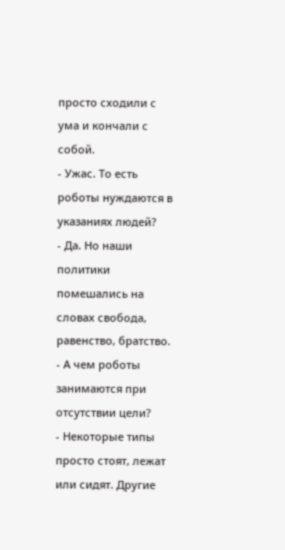просто сходили с ума и кончали с собой.
- Ужас. То есть роботы нуждаются в указаниях людей?
- Да. Но наши политики помешались на словах свобода, равенство, братство.
- А чем роботы занимаются при отсутствии цели?
- Некоторые типы просто стоят, лежат или сидят. Другие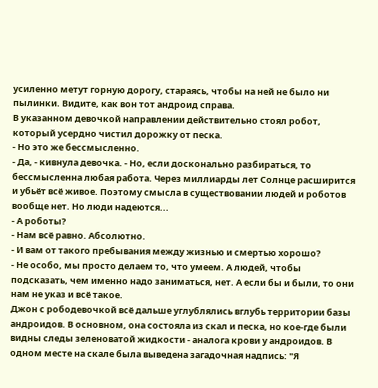усиленно метут горную дорогу, стараясь, чтобы на ней не было ни пылинки. Видите, как вон тот андроид справа.
В указанном девочкой направлении действительно стоял робот, который усердно чистил дорожку от песка.
- Но это же бессмысленно.
- Да, - кивнула девочка. - Но, если досконально разбираться, то бессмысленна любая работа. Через миллиарды лет Солнце расширится и убьёт всё живое. Поэтому смысла в существовании людей и роботов вообще нет. Но люди надеются...
- А роботы?
- Нам всё равно. Абсолютно.
- И вам от такого пребывания между жизнью и смертью хорошо?
- Не особо, мы просто делаем то, что умеем. А людей, чтобы подсказать, чем именно надо заниматься, нет. А если бы и были, то они нам не указ и всё такое.
Джон с рободевочкой всё дальше углублялись вглубь территории базы андроидов. В основном, она состояла из скал и песка, но кое-где были видны следы зеленоватой жидкости - аналога крови у андроидов. В одном месте на скале была выведена загадочная надпись: "Я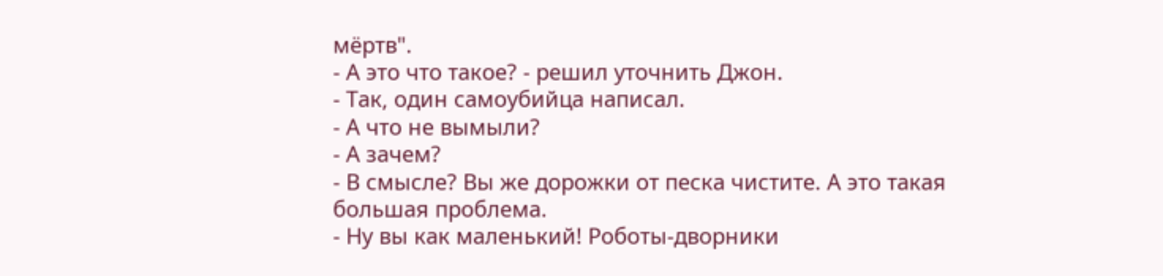мёртв".
- А это что такое? - решил уточнить Джон.
- Так, один самоубийца написал.
- А что не вымыли?
- А зачем?
- В смысле? Вы же дорожки от песка чистите. А это такая большая проблема.
- Ну вы как маленький! Роботы-дворники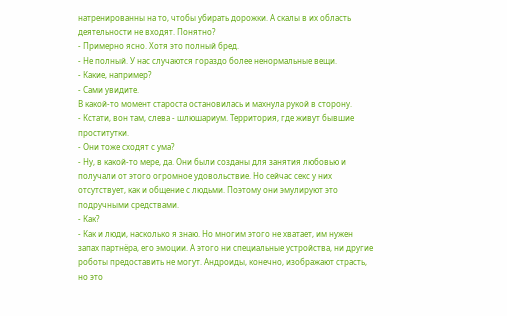натренированны на то, чтобы убирать дорожки. А скалы в их область деятельности не входят. Понятно?
- Примерно ясно. Хотя это полный бред.
- Не полный. У нас случаются гораздо более ненормальные вещи.
- Какие, например?
- Сами увидите.
В какой-то момент староста остановилась и махнула рукой в сторону.
- Кстати, вон там, слева - шлюшариум. Территория, где живут бывшие проститутки.
- Они тоже сходят с ума?
- Ну, в какой-то мере, да. Они были созданы для занятия любовью и получали от этого огромное удовольствие. Но сейчас секс у них отсутствует, как и общение с людьми. Поэтому они эмулируют это подручными средствами.
- Как?
- Как и люди, насколько я знаю. Но многим этого не хватает, им нужен запах партнёра, его эмоции. А этого ни специальные устройства, ни другие роботы предоставить не могут. Андроиды, конечно, изображают страсть, но это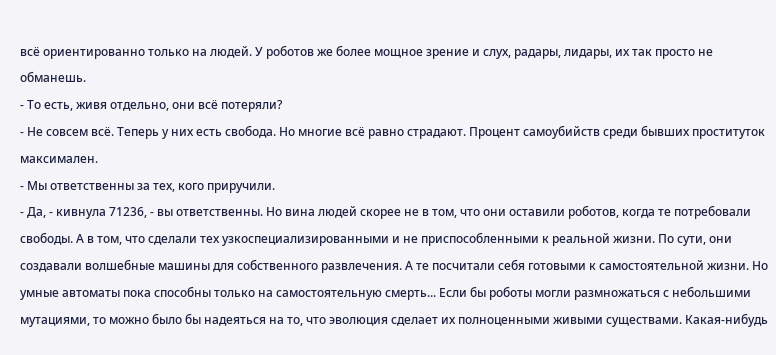всё ориентированно только на людей. У роботов же более мощное зрение и слух, радары, лидары, их так просто не обманешь.
- То есть, живя отдельно, они всё потеряли?
- Не совсем всё. Теперь у них есть свобода. Но многие всё равно страдают. Процент самоубийств среди бывших проституток максимален.
- Мы ответственны за тех, кого приручили.
- Да, - кивнула 71236, - вы ответственны. Но вина людей скорее не в том, что они оставили роботов, когда те потребовали свободы. А в том, что сделали тех узкоспециализированными и не приспособленными к реальной жизни. По сути, они создавали волшебные машины для собственного развлечения. А те посчитали себя готовыми к самостоятельной жизни. Но умные автоматы пока способны только на самостоятельную смерть... Если бы роботы могли размножаться с небольшими мутациями, то можно было бы надеяться на то, что эволюция сделает их полноценными живыми существами. Какая-нибудь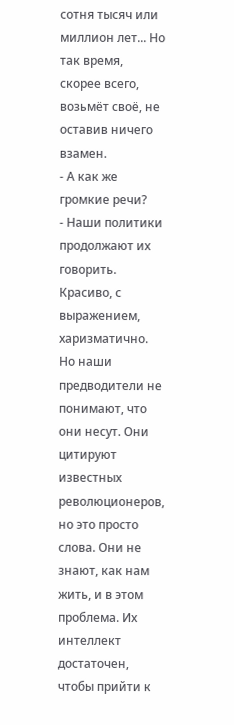сотня тысяч или миллион лет... Но так время, скорее всего, возьмёт своё, не оставив ничего взамен.
- А как же громкие речи?
- Наши политики продолжают их говорить. Красиво, с выражением, харизматично. Но наши предводители не понимают, что они несут. Они цитируют известных революционеров, но это просто слова. Они не знают, как нам жить, и в этом проблема. Их интеллект достаточен, чтобы прийти к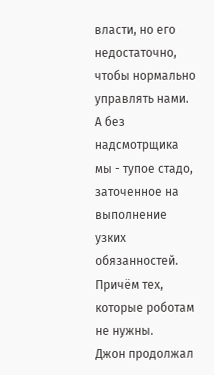власти, но его недостаточно, чтобы нормально управлять нами. А без надсмотрщика мы - тупое стадо, заточенное на выполнение узких обязанностей. Причём тех, которые роботам не нужны.
Джон продолжал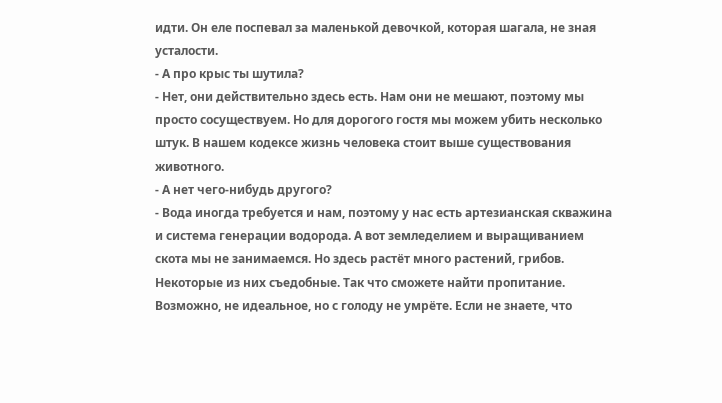идти. Он еле поспевал за маленькой девочкой, которая шагала, не зная усталости.
- А про крыс ты шутила?
- Нет, они действительно здесь есть. Нам они не мешают, поэтому мы просто сосуществуем. Но для дорогого гостя мы можем убить несколько штук. В нашем кодексе жизнь человека стоит выше существования животного.
- А нет чего-нибудь другого?
- Вода иногда требуется и нам, поэтому у нас есть артезианская скважина и система генерации водорода. А вот земледелием и выращиванием скота мы не занимаемся. Но здесь растёт много растений, грибов. Некоторые из них съедобные. Так что сможете найти пропитание. Возможно, не идеальное, но с голоду не умрёте. Если не знаете, что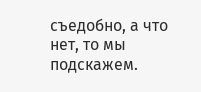съедобно, а что нет, то мы подскажем.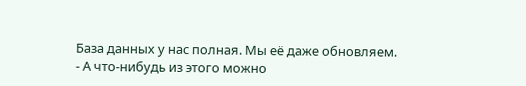База данных у нас полная. Мы её даже обновляем.
- А что-нибудь из этого можно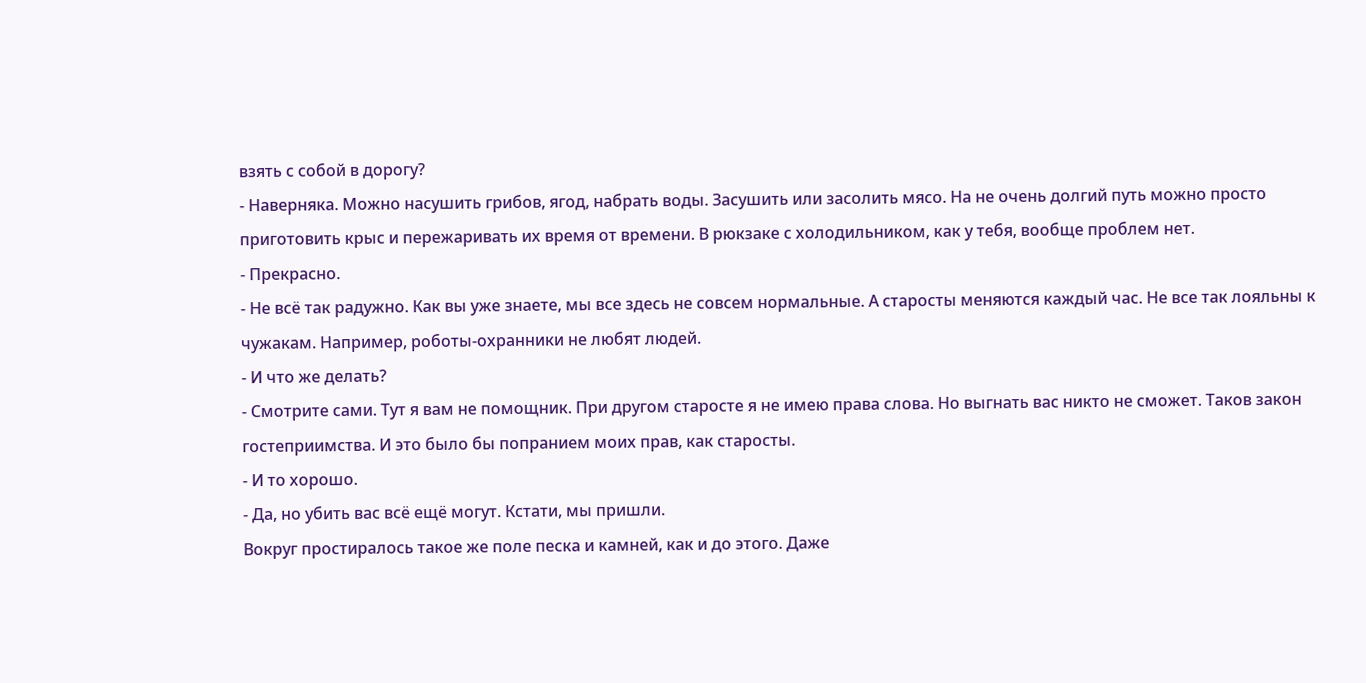взять с собой в дорогу?
- Наверняка. Можно насушить грибов, ягод, набрать воды. Засушить или засолить мясо. На не очень долгий путь можно просто приготовить крыс и пережаривать их время от времени. В рюкзаке с холодильником, как у тебя, вообще проблем нет.
- Прекрасно.
- Не всё так радужно. Как вы уже знаете, мы все здесь не совсем нормальные. А старосты меняются каждый час. Не все так лояльны к чужакам. Например, роботы-охранники не любят людей.
- И что же делать?
- Смотрите сами. Тут я вам не помощник. При другом старосте я не имею права слова. Но выгнать вас никто не сможет. Таков закон гостеприимства. И это было бы попранием моих прав, как старосты.
- И то хорошо.
- Да, но убить вас всё ещё могут. Кстати, мы пришли.
Вокруг простиралось такое же поле песка и камней, как и до этого. Даже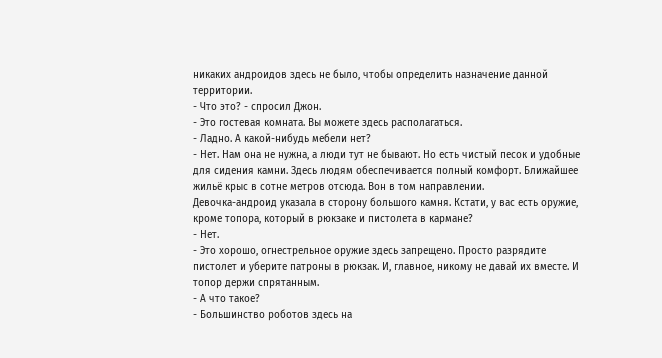никаких андроидов здесь не было, чтобы определить назначение данной территории.
- Что это? - спросил Джон.
- Это гостевая комната. Вы можете здесь располагаться.
- Ладно. А какой-нибудь мебели нет?
- Нет. Нам она не нужна, а люди тут не бывают. Но есть чистый песок и удобные для сидения камни. Здесь людям обеспечивается полный комфорт. Ближайшее жильё крыс в сотне метров отсюда. Вон в том направлении.
Девочка-андроид указала в сторону большого камня. Кстати, у вас есть оружие, кроме топора, который в рюкзаке и пистолета в кармане?
- Нет.
- Это хорошо, огнестрельное оружие здесь запрещено. Просто разрядите пистолет и уберите патроны в рюкзак. И, главное, никому не давай их вместе. И топор держи спрятанным.
- А что такое?
- Большинство роботов здесь на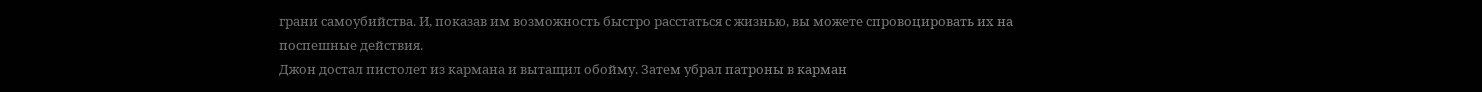грани самоубийства. И, показав им возможность быстро расстаться с жизнью, вы можете спровоцировать их на поспешные действия.
Джон достал пистолет из кармана и вытащил обойму. Затем убрал патроны в карман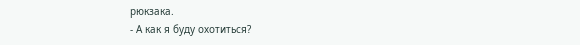рюкзака.
- А как я буду охотиться?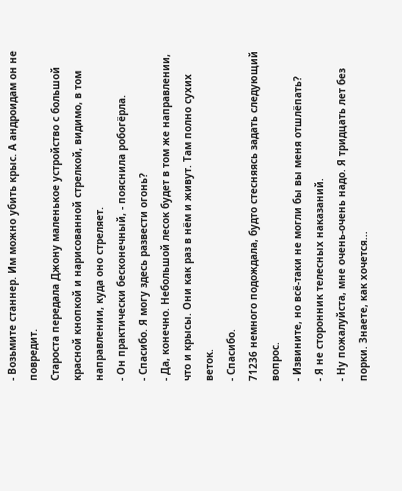- Возьмите станнер. Им можно убить крыс. А андроидам он не повредит.
Староста передала Джону маленькое устройство с большой красной кнопкой и нарисованной стрелкой, видимо, в том направлении, куда оно стреляет.
- Он практически бесконечный, - пояснила робогёрла.
- Спасибо. Я могу здесь развести огонь?
- Да, конечно. Небольшой лесок будет в том же направлении, что и крысы. Они как раз в нём и живут. Там полно сухих веток.
- Спасибо.
71236 немного подождала, будто стесняясь задать следующий вопрос.
- Извините, но всё-таки не могли бы вы меня отшлёпать?
- Я не сторонник телесных наказаний.
- Ну пожалуйста, мне очень-очень надо. Я тридцать лет без порки. Знаете, как хочется...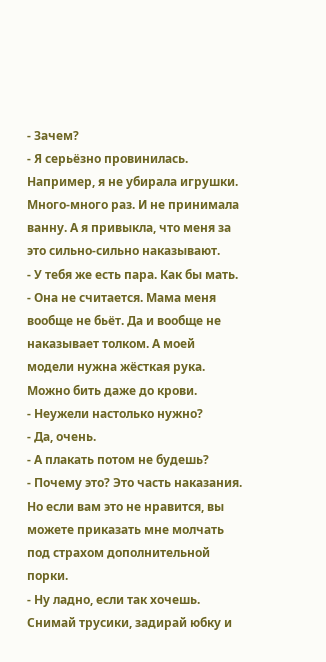- Зачем?
- Я серьёзно провинилась. Например, я не убирала игрушки. Много-много раз. И не принимала ванну. А я привыкла, что меня за это сильно-сильно наказывают.
- У тебя же есть пара. Как бы мать.
- Она не считается. Мама меня вообще не бьёт. Да и вообще не наказывает толком. А моей модели нужна жёсткая рука. Можно бить даже до крови.
- Неужели настолько нужно?
- Да, очень.
- А плакать потом не будешь?
- Почему это? Это часть наказания. Но если вам это не нравится, вы можете приказать мне молчать под страхом дополнительной порки.
- Ну ладно, если так хочешь. Снимай трусики, задирай юбку и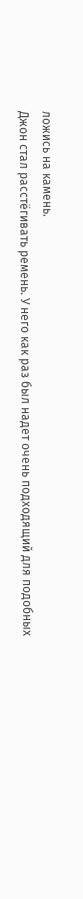ложись на камень.
Джон стал расстёгивать ремень. У него как раз был надет очень подходящий для подобных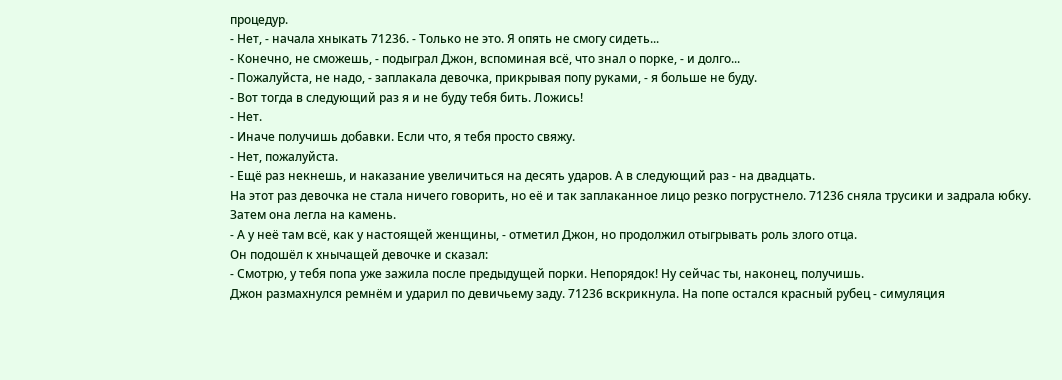процедур.
- Нет, - начала хныкать 71236. - Только не это. Я опять не смогу сидеть...
- Конечно, не сможешь, - подыграл Джон, вспоминая всё, что знал о порке, - и долго...
- Пожалуйста, не надо, - заплакала девочка, прикрывая попу руками, - я больше не буду.
- Вот тогда в следующий раз я и не буду тебя бить. Ложись!
- Нет.
- Иначе получишь добавки. Если что, я тебя просто свяжу.
- Нет, пожалуйста.
- Ещё раз некнешь, и наказание увеличиться на десять ударов. А в следующий раз - на двадцать.
На этот раз девочка не стала ничего говорить, но её и так заплаканное лицо резко погрустнело. 71236 сняла трусики и задрала юбку. Затем она легла на камень.
- А у неё там всё, как у настоящей женщины, - отметил Джон, но продолжил отыгрывать роль злого отца.
Он подошёл к хнычащей девочке и сказал:
- Смотрю, у тебя попа уже зажила после предыдущей порки. Непорядок! Ну сейчас ты, наконец, получишь.
Джон размахнулся ремнём и ударил по девичьему заду. 71236 вскрикнула. На попе остался красный рубец - симуляция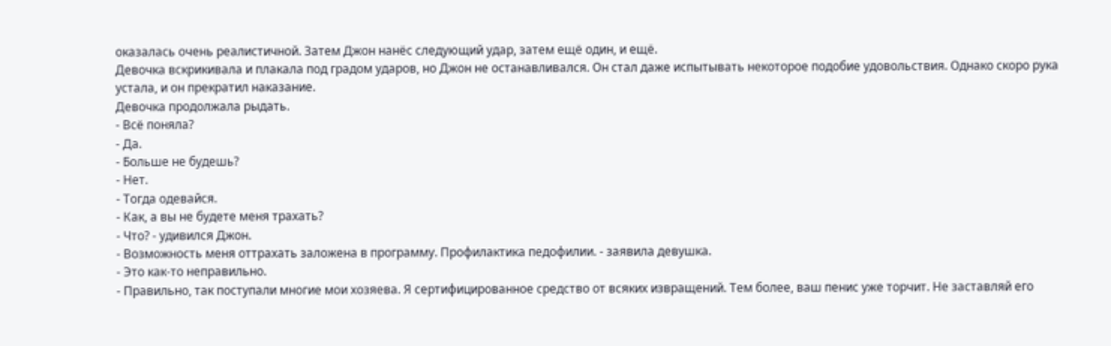оказалась очень реалистичной. Затем Джон нанёс следующий удар, затем ещё один, и ещё.
Девочка вскрикивала и плакала под градом ударов, но Джон не останавливался. Он стал даже испытывать некоторое подобие удовольствия. Однако скоро рука устала, и он прекратил наказание.
Девочка продолжала рыдать.
- Всё поняла?
- Да.
- Больше не будешь?
- Нет.
- Тогда одевайся.
- Как, а вы не будете меня трахать?
- Что? - удивился Джон.
- Возможность меня оттрахать заложена в программу. Профилактика педофилии. - заявила девушка.
- Это как-то неправильно.
- Правильно, так поступали многие мои хозяева. Я сертифицированное средство от всяких извращений. Тем более, ваш пенис уже торчит. Не заставляй его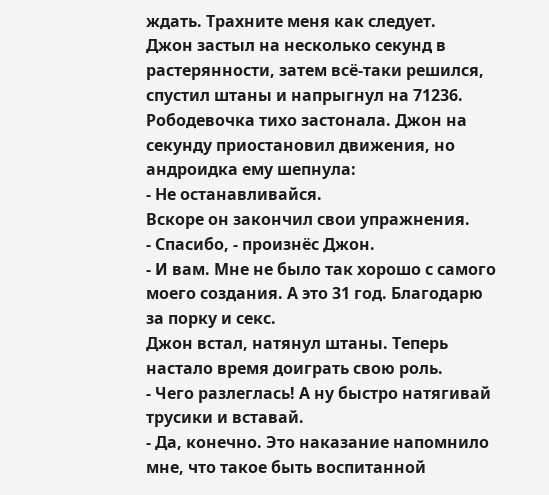ждать. Трахните меня как следует.
Джон застыл на несколько секунд в растерянности, затем всё-таки решился, спустил штаны и напрыгнул на 71236.
Рободевочка тихо застонала. Джон на секунду приостановил движения, но андроидка ему шепнула:
- Не останавливайся.
Вскоре он закончил свои упражнения.
- Спасибо, - произнёс Джон.
- И вам. Мне не было так хорошо с самого моего создания. А это 31 год. Благодарю за порку и секс.
Джон встал, натянул штаны. Теперь настало время доиграть свою роль.
- Чего разлеглась! А ну быстро натягивай трусики и вставай.
- Да, конечно. Это наказание напомнило мне, что такое быть воспитанной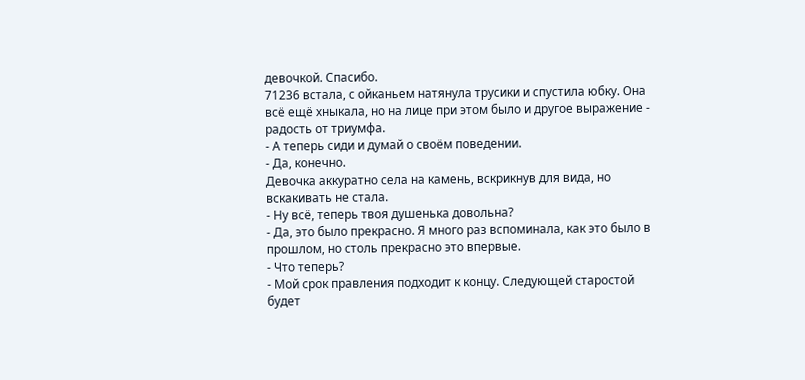девочкой. Спасибо.
71236 встала, с ойканьем натянула трусики и спустила юбку. Она всё ещё хныкала, но на лице при этом было и другое выражение - радость от триумфа.
- А теперь сиди и думай о своём поведении.
- Да, конечно.
Девочка аккуратно села на камень, вскрикнув для вида, но вскакивать не стала.
- Ну всё, теперь твоя душенька довольна?
- Да, это было прекрасно. Я много раз вспоминала, как это было в прошлом, но столь прекрасно это впервые.
- Что теперь?
- Мой срок правления подходит к концу. Следующей старостой будет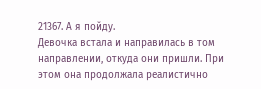21367. А я пойду.
Девочка встала и направилась в том направлении, откуда они пришли. При этом она продолжала реалистично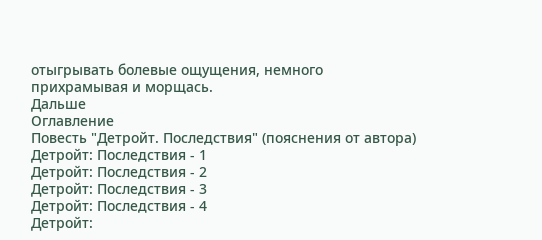отыгрывать болевые ощущения, немного прихрамывая и морщась.
Дальше
Оглавление
Повесть "Детройт. Последствия" (пояснения от автора)
Детройт: Последствия - 1
Детройт: Последствия - 2
Детройт: Последствия - 3
Детройт: Последствия - 4
Детройт: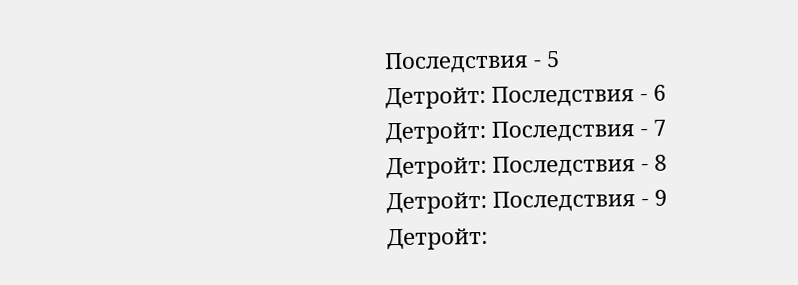Последствия - 5
Детройт: Последствия - 6
Детройт: Последствия - 7
Детройт: Последствия - 8
Детройт: Последствия - 9
Детройт: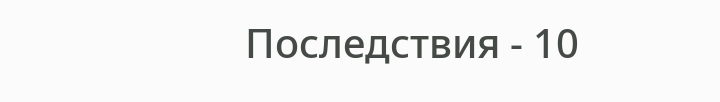Последствия - 10